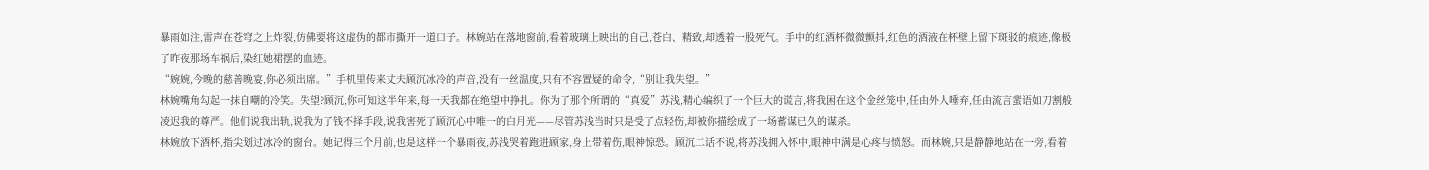暴雨如注,雷声在苍穹之上炸裂,仿佛要将这虚伪的都市撕开一道口子。林婉站在落地窗前,看着玻璃上映出的自己,苍白、精致,却透着一股死气。手中的红酒杯微微颤抖,红色的酒液在杯壁上留下斑驳的痕迹,像极了昨夜那场车祸后,染红她裙摆的血迹。
“婉婉,今晚的慈善晚宴,你必须出席。”手机里传来丈夫顾沉冰冷的声音,没有一丝温度,只有不容置疑的命令,“别让我失望。”
林婉嘴角勾起一抹自嘲的冷笑。失望?顾沉,你可知这半年来,每一天我都在绝望中挣扎。你为了那个所谓的“真爱”苏浅,精心编织了一个巨大的谎言,将我困在这个金丝笼中,任由外人唾弃,任由流言蜚语如刀割般凌迟我的尊严。他们说我出轨,说我为了钱不择手段,说我害死了顾沉心中唯一的白月光——尽管苏浅当时只是受了点轻伤,却被你描绘成了一场蓄谋已久的谋杀。
林婉放下酒杯,指尖划过冰冷的窗台。她记得三个月前,也是这样一个暴雨夜,苏浅哭着跑进顾家,身上带着伤,眼神惊恐。顾沉二话不说,将苏浅拥入怀中,眼神中满是心疼与愤怒。而林婉,只是静静地站在一旁,看着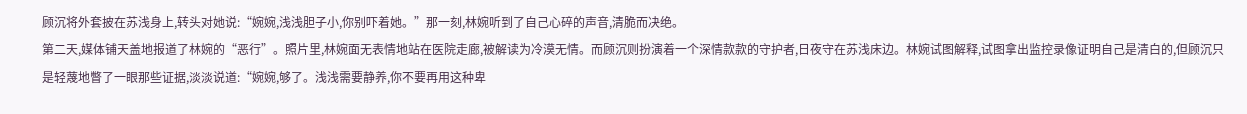顾沉将外套披在苏浅身上,转头对她说:“婉婉,浅浅胆子小,你别吓着她。”那一刻,林婉听到了自己心碎的声音,清脆而决绝。
第二天,媒体铺天盖地报道了林婉的“恶行”。照片里,林婉面无表情地站在医院走廊,被解读为冷漠无情。而顾沉则扮演着一个深情款款的守护者,日夜守在苏浅床边。林婉试图解释,试图拿出监控录像证明自己是清白的,但顾沉只是轻蔑地瞥了一眼那些证据,淡淡说道:“婉婉,够了。浅浅需要静养,你不要再用这种卑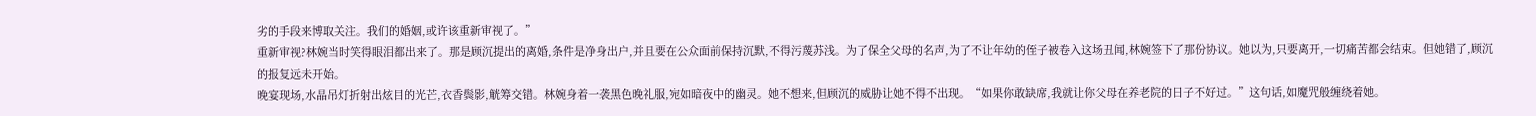劣的手段来博取关注。我们的婚姻,或许该重新审视了。”
重新审视?林婉当时笑得眼泪都出来了。那是顾沉提出的离婚,条件是净身出户,并且要在公众面前保持沉默,不得污蔑苏浅。为了保全父母的名声,为了不让年幼的侄子被卷入这场丑闻,林婉签下了那份协议。她以为,只要离开,一切痛苦都会结束。但她错了,顾沉的报复远未开始。
晚宴现场,水晶吊灯折射出炫目的光芒,衣香鬓影,觥筹交错。林婉身着一袭黑色晚礼服,宛如暗夜中的幽灵。她不想来,但顾沉的威胁让她不得不出现。“如果你敢缺席,我就让你父母在养老院的日子不好过。”这句话,如魔咒般缠绕着她。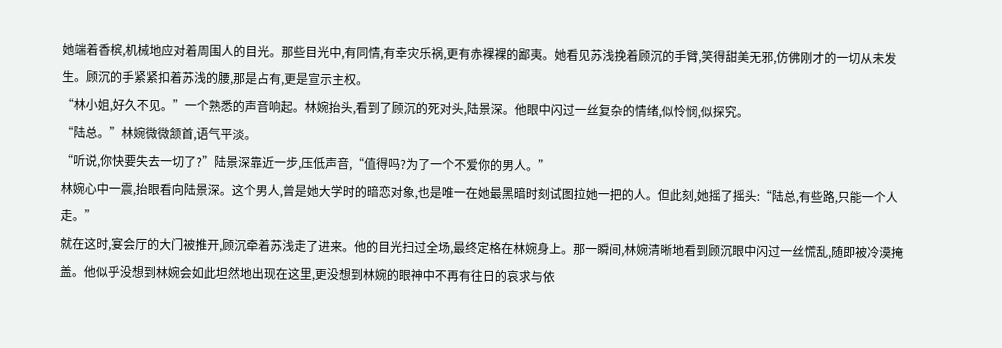她端着香槟,机械地应对着周围人的目光。那些目光中,有同情,有幸灾乐祸,更有赤裸裸的鄙夷。她看见苏浅挽着顾沉的手臂,笑得甜美无邪,仿佛刚才的一切从未发生。顾沉的手紧紧扣着苏浅的腰,那是占有,更是宣示主权。
“林小姐,好久不见。”一个熟悉的声音响起。林婉抬头,看到了顾沉的死对头,陆景深。他眼中闪过一丝复杂的情绪,似怜悯,似探究。
“陆总。”林婉微微颔首,语气平淡。
“听说,你快要失去一切了?”陆景深靠近一步,压低声音,“值得吗?为了一个不爱你的男人。”
林婉心中一震,抬眼看向陆景深。这个男人,曾是她大学时的暗恋对象,也是唯一在她最黑暗时刻试图拉她一把的人。但此刻,她摇了摇头:“陆总,有些路,只能一个人走。”
就在这时,宴会厅的大门被推开,顾沉牵着苏浅走了进来。他的目光扫过全场,最终定格在林婉身上。那一瞬间,林婉清晰地看到顾沉眼中闪过一丝慌乱,随即被冷漠掩盖。他似乎没想到林婉会如此坦然地出现在这里,更没想到林婉的眼神中不再有往日的哀求与依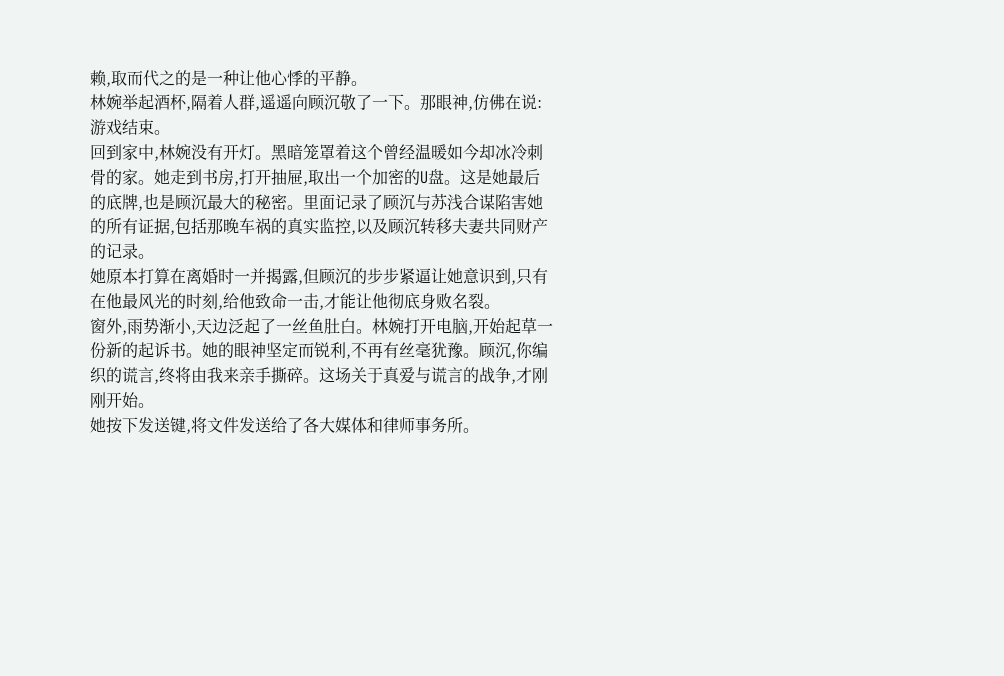赖,取而代之的是一种让他心悸的平静。
林婉举起酒杯,隔着人群,遥遥向顾沉敬了一下。那眼神,仿佛在说:游戏结束。
回到家中,林婉没有开灯。黑暗笼罩着这个曾经温暖如今却冰冷刺骨的家。她走到书房,打开抽屉,取出一个加密的U盘。这是她最后的底牌,也是顾沉最大的秘密。里面记录了顾沉与苏浅合谋陷害她的所有证据,包括那晚车祸的真实监控,以及顾沉转移夫妻共同财产的记录。
她原本打算在离婚时一并揭露,但顾沉的步步紧逼让她意识到,只有在他最风光的时刻,给他致命一击,才能让他彻底身败名裂。
窗外,雨势渐小,天边泛起了一丝鱼肚白。林婉打开电脑,开始起草一份新的起诉书。她的眼神坚定而锐利,不再有丝毫犹豫。顾沉,你编织的谎言,终将由我来亲手撕碎。这场关于真爱与谎言的战争,才刚刚开始。
她按下发送键,将文件发送给了各大媒体和律师事务所。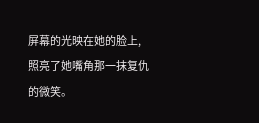屏幕的光映在她的脸上,照亮了她嘴角那一抹复仇的微笑。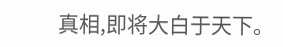真相,即将大白于天下。